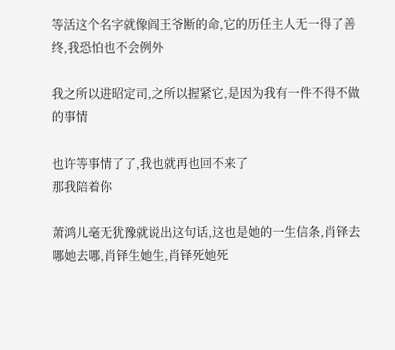等活这个名字就像阎王爷断的命,它的历任主人无一得了善终,我恐怕也不会例外

我之所以进昭定司,之所以握紧它,是因为我有一件不得不做的事情

也许等事情了了,我也就再也回不来了
那我陪着你

萧鸿儿毫无犹豫就说出这句话,这也是她的一生信条,肖铎去哪她去哪,肖铎生她生,肖铎死她死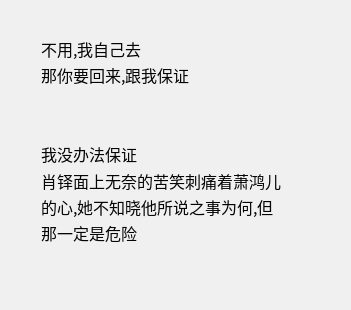不用,我自己去
那你要回来,跟我保证


我没办法保证
肖铎面上无奈的苦笑刺痛着萧鸿儿的心,她不知晓他所说之事为何,但那一定是危险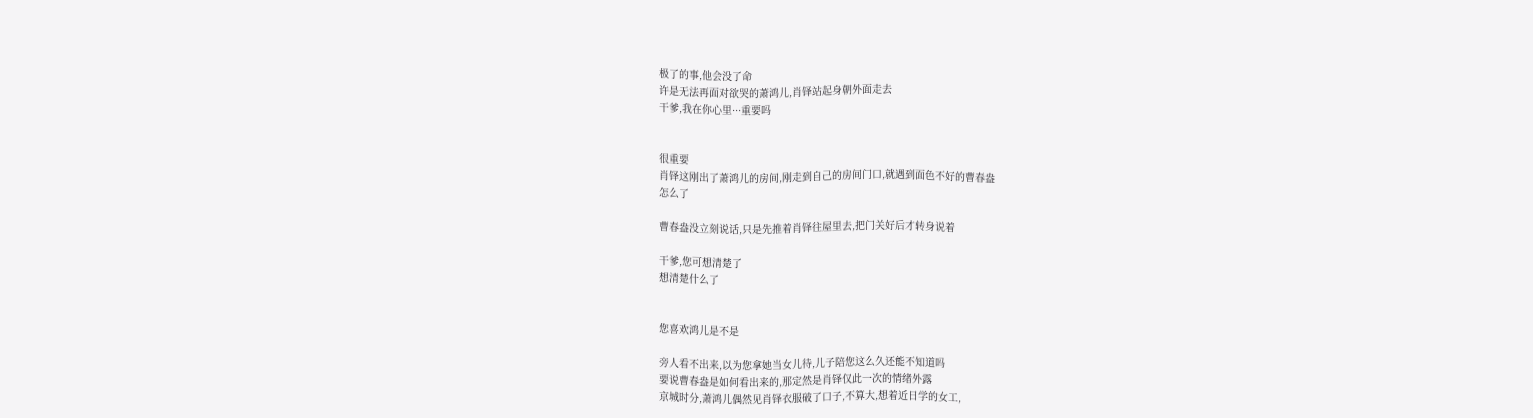极了的事,他会没了命
许是无法再面对欲哭的萧鸿儿,肖铎站起身朝外面走去
干爹,我在你心里···重要吗


很重要
肖铎这刚出了萧鸿儿的房间,刚走到自己的房间门口,就遇到面色不好的曹春盎
怎么了

曹春盎没立刻说话,只是先推着肖铎往屋里去,把门关好后才转身说着

干爹,您可想清楚了
想清楚什么了


您喜欢鸿儿是不是

旁人看不出来,以为您拿她当女儿待,儿子陪您这么久还能不知道吗
要说曹春盎是如何看出来的,那定然是肖铎仅此一次的情绪外露
京城时分,萧鸿儿偶然见肖铎衣服破了口子,不算大,想着近日学的女工,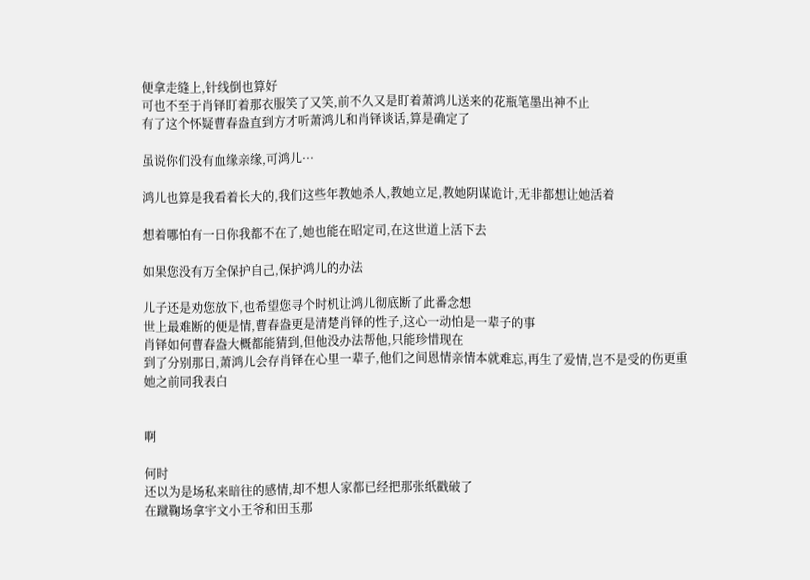便拿走缝上,针线倒也算好
可也不至于肖铎盯着那衣服笑了又笑,前不久又是盯着萧鸿儿送来的花瓶笔墨出神不止
有了这个怀疑曹春盎直到方才听萧鸿儿和肖铎谈话,算是确定了

虽说你们没有血缘亲缘,可鸿儿···

鸿儿也算是我看着长大的,我们这些年教她杀人,教她立足,教她阴谋诡计,无非都想让她活着

想着哪怕有一日你我都不在了,她也能在昭定司,在这世道上活下去

如果您没有万全保护自己,保护鸿儿的办法

儿子还是劝您放下,也希望您寻个时机让鸿儿彻底断了此番念想
世上最难断的便是情,曹春盎更是清楚肖铎的性子,这心一动怕是一辈子的事
肖铎如何曹春盎大概都能猜到,但他没办法帮他,只能珍惜现在
到了分别那日,萧鸿儿会存肖铎在心里一辈子,他们之间恩情亲情本就难忘,再生了爱情,岂不是受的伤更重
她之前同我表白


啊

何时
还以为是场私来暗往的感情,却不想人家都已经把那张纸戳破了
在蹴鞠场拿宇文小王爷和田玉那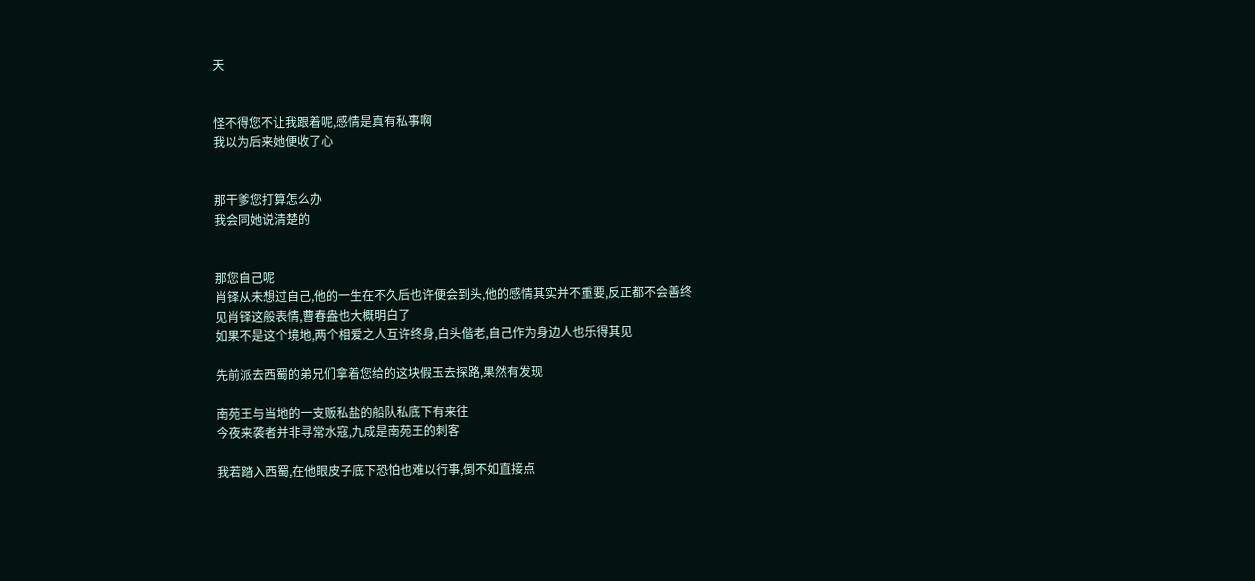天


怪不得您不让我跟着呢,感情是真有私事啊
我以为后来她便收了心


那干爹您打算怎么办
我会同她说清楚的


那您自己呢
肖铎从未想过自己,他的一生在不久后也许便会到头,他的感情其实并不重要,反正都不会善终
见肖铎这般表情,曹春盎也大概明白了
如果不是这个境地,两个相爱之人互许终身,白头偕老,自己作为身边人也乐得其见

先前派去西蜀的弟兄们拿着您给的这块假玉去探路,果然有发现

南苑王与当地的一支贩私盐的船队私底下有来往
今夜来袭者并非寻常水寇,九成是南苑王的刺客

我若踏入西蜀,在他眼皮子底下恐怕也难以行事,倒不如直接点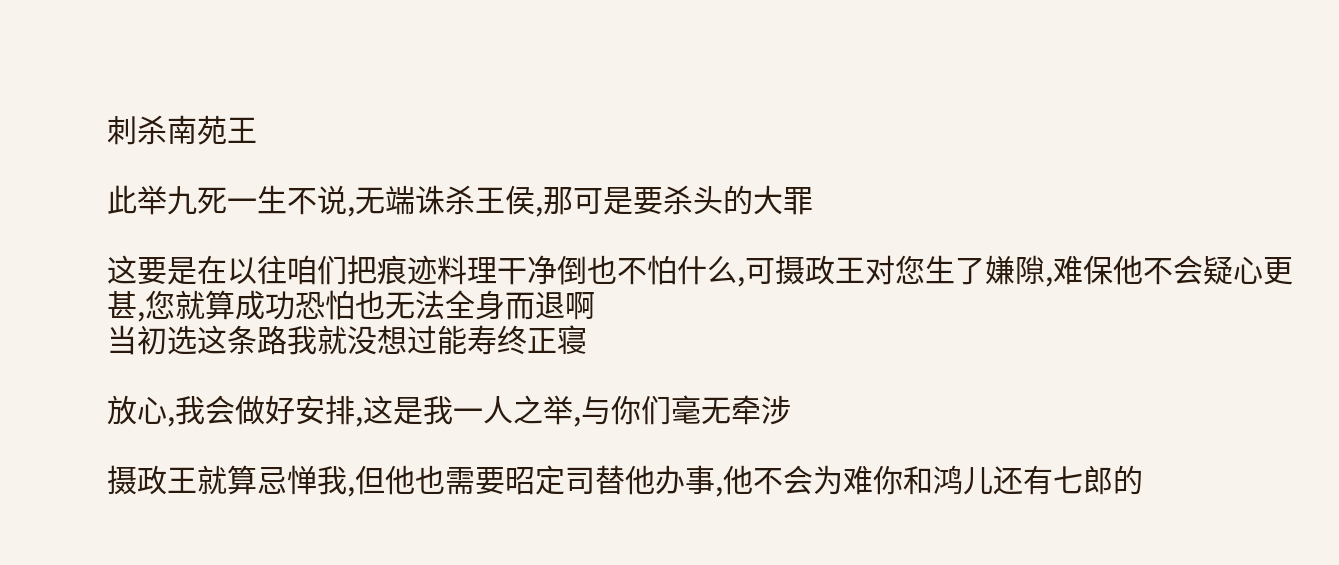刺杀南苑王

此举九死一生不说,无端诛杀王侯,那可是要杀头的大罪

这要是在以往咱们把痕迹料理干净倒也不怕什么,可摄政王对您生了嫌隙,难保他不会疑心更甚,您就算成功恐怕也无法全身而退啊
当初选这条路我就没想过能寿终正寝

放心,我会做好安排,这是我一人之举,与你们毫无牵涉

摄政王就算忌惮我,但他也需要昭定司替他办事,他不会为难你和鸿儿还有七郎的